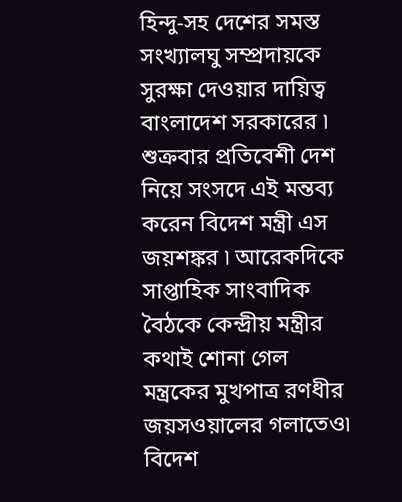হিন্দু-সহ দেশের সমস্ত সংখ্যালঘু সম্প্রদায়কে সুরক্ষা দেওয়ার দায়িত্ব বাংলাদেশ সরকারের ৷ শুক্রবার প্রতিবেশী দেশ নিয়ে সংসদে এই মন্তব্য করেন বিদেশ মন্ত্রী এস জয়শঙ্কর ৷ আরেকদিকে সাপ্তাহিক সাংবাদিক বৈঠকে কেন্দ্রীয় মন্ত্রীর কথাই শোনা গেল মন্ত্রকের মুখপাত্র রণধীর জয়সওয়ালের গলাতেও৷ বিদেশ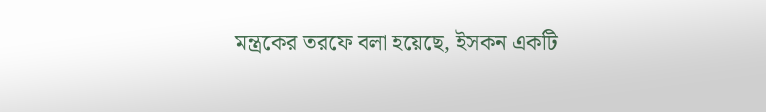মন্ত্রকের তরফে বলা হয়েছে, ইসকন একটি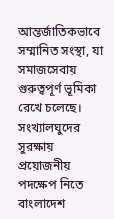আন্তর্জাতিকভাবে সম্মানিত সংস্থা, যা সমাজসেবায় গুরুত্বপূর্ণ ভূমিকা রেখে চলেছে। সংখ্যালঘুদের সুরক্ষায় প্রয়োজনীয় পদক্ষেপ নিতে বাংলাদেশ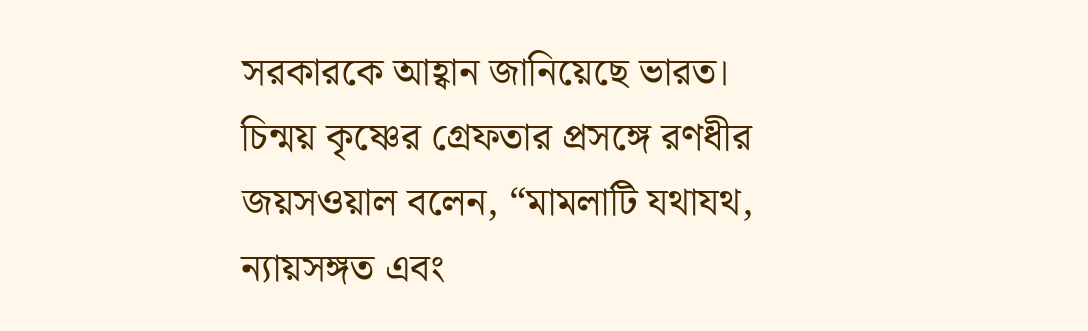সরকারকে আহ্বান জানিয়েছে ভারত। চিন্ময় কৃষ্ণের গ্রেফতার প্রসঙ্গে রণধীর জয়সওয়াল বলেন, “মামলাটি যথাযথ, ন্যায়সঙ্গত এবং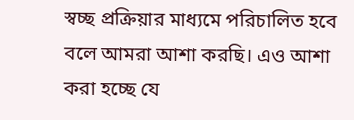স্বচ্ছ প্রক্রিয়ার মাধ্যমে পরিচালিত হবে বলে আমরা আশা করছি। এও আশা করা হচ্ছে যে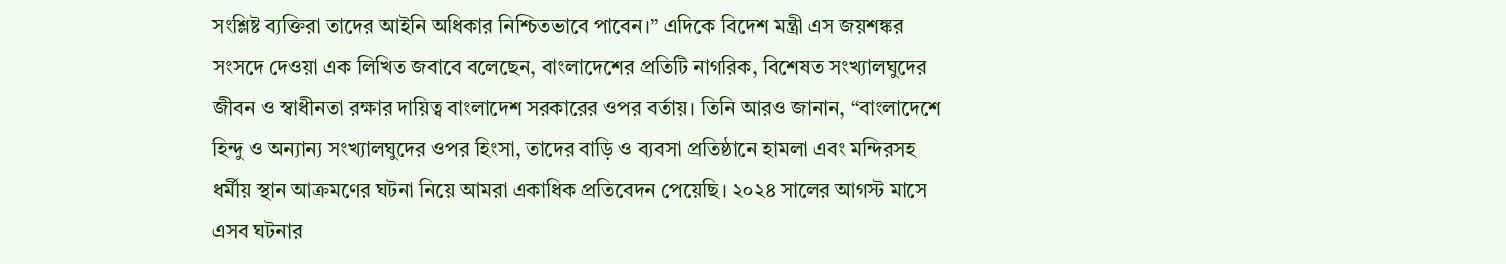সংশ্লিষ্ট ব্যক্তিরা তাদের আইনি অধিকার নিশ্চিতভাবে পাবেন।” এদিকে বিদেশ মন্ত্রী এস জয়শঙ্কর সংসদে দেওয়া এক লিখিত জবাবে বলেছেন, বাংলাদেশের প্রতিটি নাগরিক, বিশেষত সংখ্যালঘুদের জীবন ও স্বাধীনতা রক্ষার দায়িত্ব বাংলাদেশ সরকারের ওপর বর্তায়। তিনি আরও জানান, “বাংলাদেশে হিন্দু ও অন্যান্য সংখ্যালঘুদের ওপর হিংসা, তাদের বাড়ি ও ব্যবসা প্রতিষ্ঠানে হামলা এবং মন্দিরসহ ধর্মীয় স্থান আক্রমণের ঘটনা নিয়ে আমরা একাধিক প্রতিবেদন পেয়েছি। ২০২৪ সালের আগস্ট মাসে এসব ঘটনার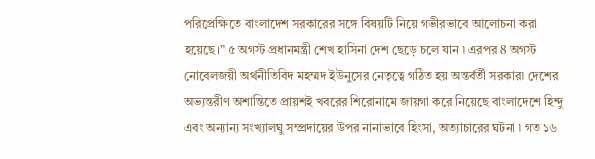পরিপ্রেক্ষিতে বাংলাদেশ সরকারের সঙ্গে বিষয়টি নিয়ে গভীরভাবে আলোচনা করা হয়েছে।” ৫ অগস্ট প্রধানমন্ত্রী শেখ হাসিনা দেশ ছেড়ে চলে যান ৷ এরপর 8 অগস্ট নোবেলজয়ী অর্থনীতিবিদ মহম্মদ ইউনুসের নেতৃত্বে গঠিত হয় অন্তর্বর্তী সরকার৷ দেশের অভ্যন্তরীণ অশান্তিতে প্রায়শই খবরের শিরোনামে জায়গা করে নিয়েছে বাংলাদেশে হিন্দু এবং অন্যান্য সংখ্যালঘু সম্প্রদায়ের উপর নানাভাবে হিংসা, অত্যাচারের ঘটনা ৷ গত ১৬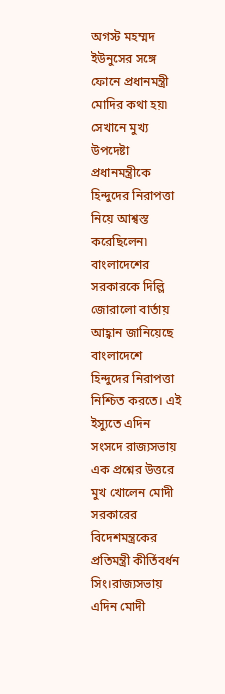অগস্ট মহম্মদ ইউনুসের সঙ্গে ফোনে প্রধানমন্ত্রী মোদির কথা হয়৷ সেখানে মুখ্য উপদেষ্টা প্রধানমন্ত্রীকে হিন্দুদের নিরাপত্তা নিয়ে আশ্বস্ত করেছিলেন৷ বাংলাদেশের সরকারকে দিল্লি জোরালো বার্তায় আহ্বান জানিয়েছে বাংলাদেশে হিন্দুদের নিরাপত্তা নিশ্চিত করতে। এই ইস্যুতে এদিন সংসদে রাজ্যসভায় এক প্রশ্নের উত্তরে মুখ খোলেন মোদী সরকারের বিদেশমন্ত্রকের প্রতিমন্ত্রী কীর্তিবর্ধন সিং।রাজ্যসভায় এদিন মোদী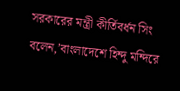সরকারের মন্ত্রী কীর্তিবর্ধন সিং বলেন,’বাংলাদেশে হিন্দু মন্দিরে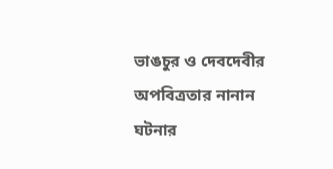ভাঙচুর ও দেবদেবীর অপবিত্রতার নানান ঘটনার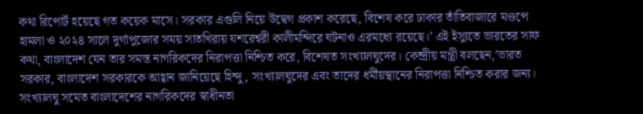কথা রিপোর্ট হয়েছে গত কয়েক মাসে। সরকার এগুলি নিয়ে উদ্বেগ প্রকাশ করেছে, বিশেষ করে ঢাকার তাঁতিবাজারে মণ্ডপে হামলা ও ২০২৪ সালে দুর্গাপুজোর সময় সাতখিরায় যশরেশ্বরী কালীমন্দিরে ঘটনাও এরমধ্যে রয়েছে।’ এই ইস্যুতে ভারতের সাফ কথা, বাংলাদেশ যেন তার সমস্ত নাগরিকদের নিরাপত্তা নিশ্চিত করে, বিশেষত সংখ্যালঘুদের। কেন্দ্রীয় মন্ত্রী বলছেন,’ভারত সরকার, বাংলাদেশ সরকারকে আহ্বান জানিয়েছে হিন্দু, সংখ্যালঘুদের এবং তাদের ধর্মীয়স্থানের নিরাপত্তা নিশ্চিত করার জন্য। সংখ্যালঘু সমেত বাংলাদেশের নাগরিকদের স্বাধীনতা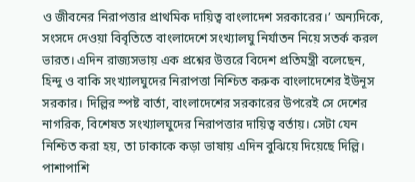ও জীবনের নিরাপত্তার প্রাথমিক দায়িত্ব বাংলাদেশ সরকারের।’ অন্যদিকে, সংসদে দেওয়া বিবৃতিতে বাংলাদেশে সংখ্যালঘু নির্যাতন নিয়ে সতর্ক করল ভারত। এদিন রাজ্যসভায় এক প্রশ্নের উত্তরে বিদেশ প্রতিমন্ত্রী বলেছেন, হিন্দু ও বাকি সংখ্যালঘুদের নিরাপত্তা নিশ্চিত করুক বাংলাদেশের ইউনূস সরকার। দিল্লির স্পষ্ট বার্তা, বাংলাদেশের সরকারের উপরেই সে দেশের নাগরিক, বিশেষত সংখ্যালঘুদের নিরাপত্তার দায়িত্ব বর্তায়। সেটা যেন নিশ্চিত করা হয়, তা ঢাকাকে কড়া ভাষায় এদিন বুঝিয়ে দিয়েছে দিল্লি। পাশাপাশি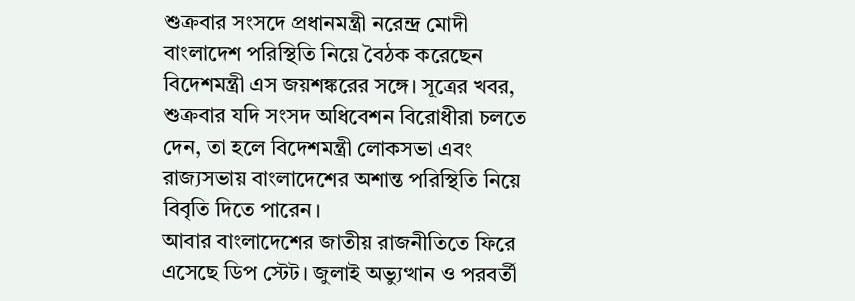শুক্রবার সংসদে প্রধানমন্ত্রী নরেন্দ্র মোদী বাংলাদেশ পরিস্থিতি নিয়ে বৈঠক করেছেন বিদেশমন্ত্রী এস জয়শঙ্করের সঙ্গে। সূত্রের খবর, শুক্রবার যদি সংসদ অধিবেশন বিরোধীরা চলতে দেন, তা হলে বিদেশমন্ত্রী লোকসভা এবং রাজ্যসভায় বাংলাদেশের অশান্ত পরিস্থিতি নিয়ে বিবৃতি দিতে পারেন।
আবার বাংলাদেশের জাতীয় রাজনীতিতে ফিরে এসেছে ডিপ স্টেট। জুলাই অভ্যুত্থান ও পরবর্তী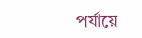পর্যায়ে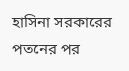হাসিনা সরকারের পতনের পর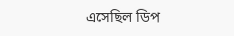এসেছিল ডিপ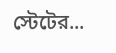স্টেটের...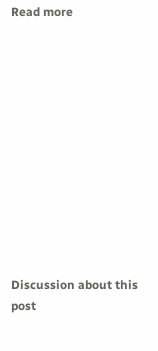Read more












Discussion about this post